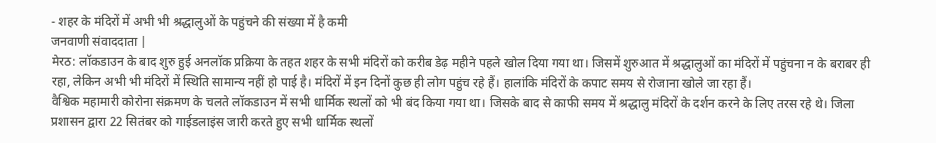- शहर के मंदिरों में अभी भी श्रद्धालुओं के पहुंचने की संख्या में है कमी
जनवाणी संवाददाता |
मेरठ: लॉकडाउन के बाद शुरु हुई अनलॉक प्रक्रिया के तहत शहर के सभी मंदिरों को करीब डेढ़ महीने पहले खोल दिया गया था। जिसमें शुरुआत में श्रद्धालुओं का मंदिरों में पहुंचना न के बराबर ही रहा, लेकिन अभी भी मंदिरों में स्थिति सामान्य नहीं हो पाई है। मंदिरों में इन दिनों कुछ ही लोग पहुंच रहे हैं। हालांकि मंदिरों के कपाट समय से रोजाना खोले जा रहा हैं।
वैश्विक महामारी कोरोना संक्रमण के चलते लॉकडाउन में सभी धार्मिक स्थलों को भी बंद किया गया था। जिसके बाद से काफी समय में श्रद्धालु मंदिरों के दर्शन करने के लिए तरस रहे थे। जिला प्रशासन द्वारा 22 सितंबर को गाईडलाइंस जारी करते हुए सभी धार्मिक स्थलों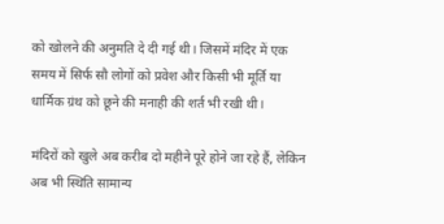को खोलने की अनुमति दे दी गई थी। जिसमें मंदिर में एक समय में सिर्फ सौ लोगों को प्रवेश और किसी भी मूर्ति या धार्मिक ग्रंथ को छूने की मनाही की शर्त भी रखी थी।

मंदिरों को खुले अब करीब दो महीने पूरे होने जा रहे हैं, लेकिन अब भी स्थिति सामान्य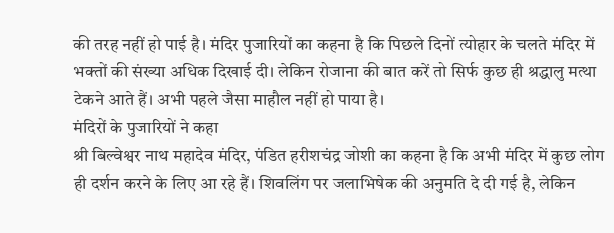की तरह नहीं हो पाई है। मंदिर पुजारियों का कहना है कि पिछले दिनों त्योहार के चलते मंदिर में भक्तों की संख्या अधिक दिखाई दी। लेकिन रोजाना की बात करें तो सिर्फ कुछ ही श्रद्धालु मत्था टेकने आते हैं। अभी पहले जैसा माहौल नहीं हो पाया है।
मंदिरों के पुजारियों ने कहा
श्री बिल्वेश्वर नाथ महादेव मंदिर, पंडित हरीशचंद्र जोशी का कहना है कि अभी मंदिर में कुछ लोग ही दर्शन करने के लिए आ रहे हैं। शिवलिंग पर जलाभिषेक की अनुमति दे दी गई है, लेकिन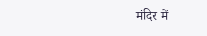मंदिर में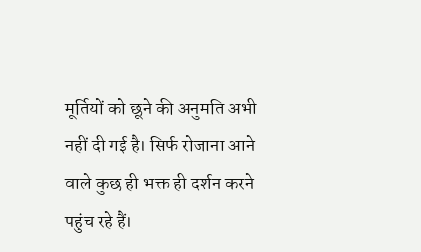मूर्तियों को छूने की अनुमति अभी नहीं दी गई है। सिर्फ रोजाना आने वाले कुछ ही भक्त ही दर्शन करने पहुंच रहे हैं।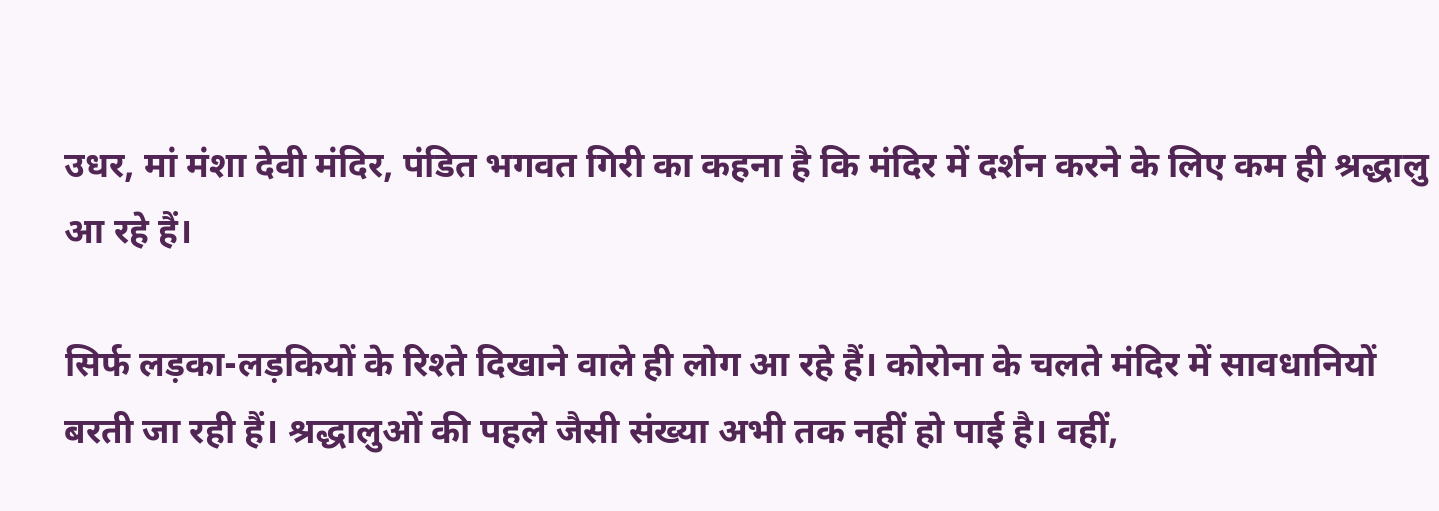उधर, मां मंशा देवी मंदिर, पंडित भगवत गिरी का कहना है कि मंदिर में दर्शन करने के लिए कम ही श्रद्धालु आ रहे हैं।

सिर्फ लड़का-लड़कियों के रिश्ते दिखाने वाले ही लोग आ रहे हैं। कोरोना के चलते मंदिर में सावधानियों बरती जा रही हैं। श्रद्धालुओं की पहले जैसी संख्या अभी तक नहीं हो पाई है। वहीं,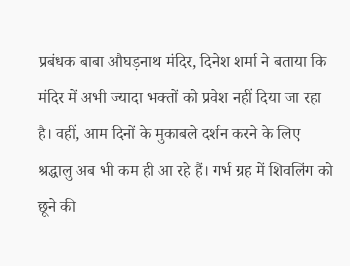प्रबंधक बाबा औघड़नाथ मंदिर, दिनेश शर्मा ने बताया कि मंदिर में अभी ज्यादा भक्तों को प्रवेश नहीं दिया जा रहा है। वहीं, आम दिनों के मुकाबले दर्शन करने के लिए श्रद्धालु अब भी कम ही आ रहे हैं। गर्भ ग्रह में शिवलिंग को छूने की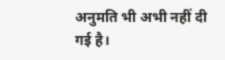अनुमति भी अभी नहीं दी गई है।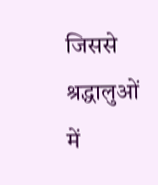जिससे श्रद्धालुओं में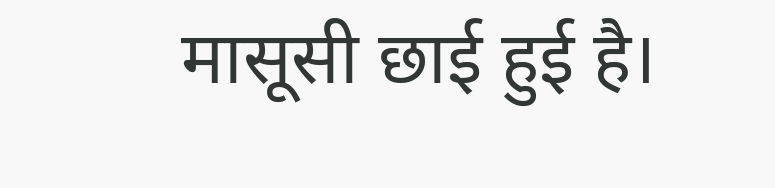मासूसी छाई हुई है।